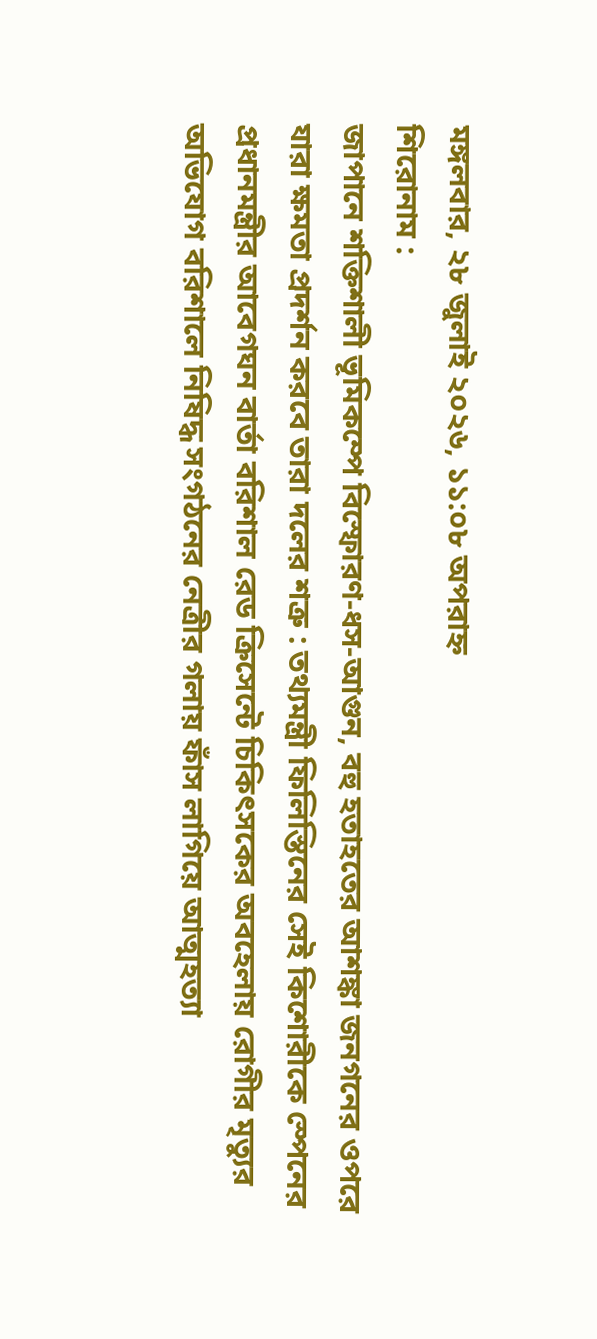মঙ্গলবার, ২৮ জুলাই ২০২৬, ১১:০৮ অপরাহ্ন
শিরোনাম :
জাপানে শক্তিশালী ভূমিকম্পে বিস্ফোরণ-ধস-আগুন, বহু হতাহতের আশঙ্কা জনগনের ওপরে যারা ক্ষমতা প্রদর্শন করবে তারা দলের শত্রু : তথ্যমন্ত্রী ফিলিস্তিনের সেই কিশোরীকে স্পেনের প্রধানমন্ত্রীর আবেগঘন বার্তা বরিশাল রেড ক্রিসেন্টে চিকিৎসকের অবহেলায় রোগীর মৃত্যুর অভিযোগ বরিশালে নিষিদ্ধ সংগঠনের নেত্রীর গলায় ফাঁস লাগিয়ে আত্মহত্যা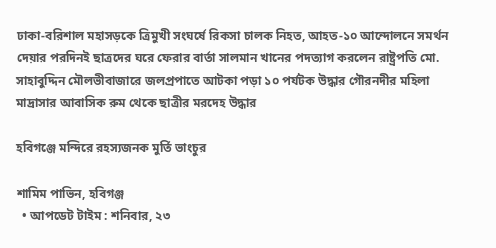ঢাকা-বরিশাল মহাসড়কে ত্রিমুখী সংঘর্ষে রিকসা চালক নিহত, আহত-১০ আন্দোলনে সমর্থন দেয়ার পরদিনই ছাত্রদের ঘরে ফেরার বার্তা সালমান খানের পদত্যাগ করলেন রাষ্ট্রপতি মো. সাহাবুদ্দিন মৌলভীবাজারে জলপ্রপাতে আটকা পড়া ১০ পর্যটক উদ্ধার গৌরনদীর মহিলা মাদ্রাসার আবাসিক রুম থেকে ছাত্রীর মরদেহ উদ্ধার

হবিগঞ্জে মন্দিরে রহস্যজনক মুর্তি ভাংচুর

শামিম পাভিন, হবিগঞ্জ
  • আপডেট টাইম : শনিবার, ২৩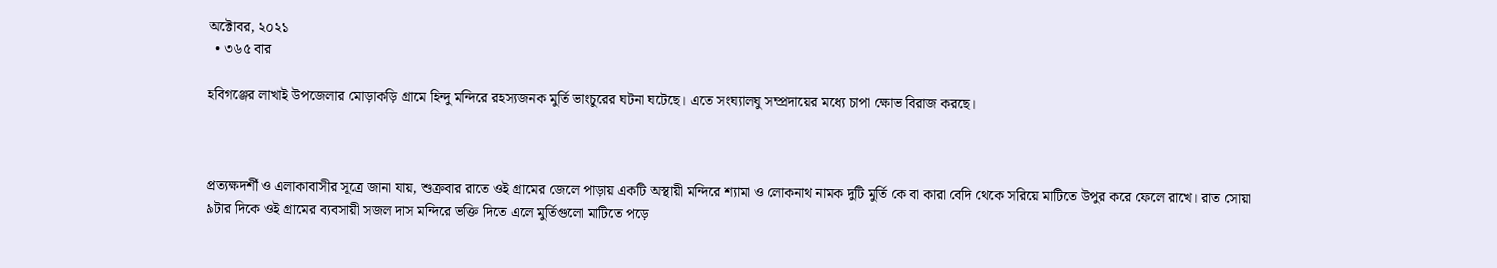অক্টোবর, ২০২১
  • ৩৬৫ বার

হবিগঞ্জের লাখাই উপজেলার মোড়াকড়ি গ্রামে হিন্দু মন্দিরে রহস্যজনক মুর্তি ভাংচুরের ঘটনা ঘটেছে। এতে সংঘ্যালঘু সম্প্রদায়ের মধ্যে চাপা ক্ষোভ বিরাজ করছে।



প্রত্যক্ষদর্শী ও এলাকাবাসীর সূত্রে জানা যায়, শুক্রবার রাতে ওই গ্রামের জেলে পাড়ায় একটি অস্থায়ী মন্দিরে শ্যামা ও লোকনাথ নামক দুটি মুর্তি কে বা কারা বেদি থেকে সরিয়ে মাটিতে উপুর করে ফেলে রাখে। রাত সোয়া ৯টার দিকে ওই গ্রামের ব্যবসায়ী সজল দাস মন্দিরে ভক্তি দিতে এলে মুর্তিগুলো মাটিতে পড়ে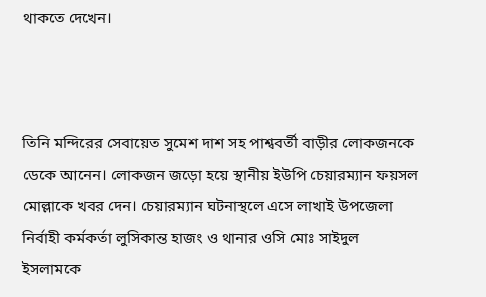থাকতে দেখেন।



তিনি মন্দিরের সেবায়েত সুমেশ দাশ সহ পাশ্ববর্তী বাড়ীর লোকজনকে ডেকে আনেন। লোকজন জড়ো হয়ে স্থানীয় ইউপি চেয়ারম্যান ফয়সল মোল্লাকে খবর দেন। চেয়ারম্যান ঘটনাস্থলে এসে লাখাই উপজেলা নির্বাহী কর্মকর্তা লুসিকান্ত হাজং ও থানার ওসি মোঃ সাইদুল ইসলামকে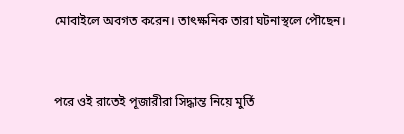মোবাইলে অবগত করেন। তাৎক্ষনিক তারা ঘটনাস্থলে পৌছেন।



পরে ওই রাতেই পূজারীরা সিদ্ধান্ত নিয়ে মুর্তি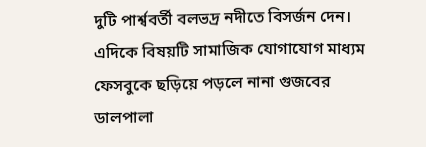দুটি পার্শ্ববর্তী বলভদ্র নদীতে বিসর্জন দেন। এদিকে বিষয়টি সামাজিক যোগাযোগ মাধ্যম ফেসবুকে ছড়িয়ে পড়লে নানা গুজবের ডালপালা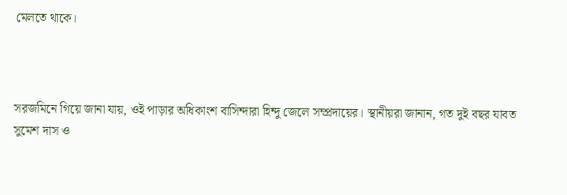মেলতে থাকে।



সরজমিনে গিয়ে জানা যায়, ওই পাড়ার অধিকাংশ বাসিন্দারা হিন্দু জেলে সম্প্রদায়ের। স্থানীয়রা জানান, গত দুই বছর যাবত সুমেশ দাস ও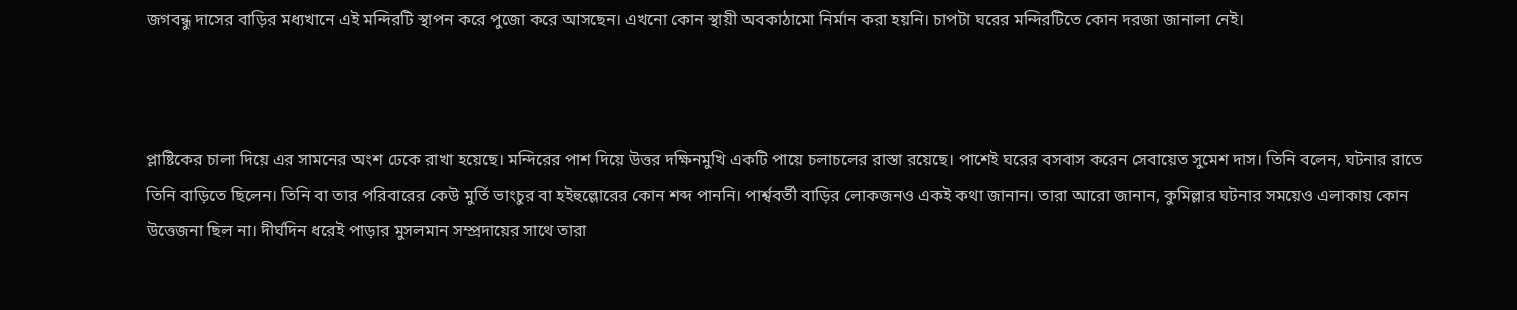জগবন্ধু দাসের বাড়ির মধ্যখানে এই মন্দিরটি স্থাপন করে পুজো করে আসছেন। এখনো কোন স্থায়ী অবকাঠামো নির্মান করা হয়নি। চাপটা ঘরের মন্দিরটিতে কোন দরজা জানালা নেই।



প্লাষ্টিকের চালা দিয়ে এর সামনের অংশ ঢেকে রাখা হয়েছে। মন্দিরের পাশ দিয়ে উত্তর দক্ষিনমুখি একটি পায়ে চলাচলের রাস্তা রয়েছে। পাশেই ঘরের বসবাস করেন সেবায়েত সুমেশ দাস। তিনি বলেন, ঘটনার রাতে তিনি বাড়িতে ছিলেন। তিনি বা তার পরিবারের কেউ মুর্তি ভাংচুর বা হইহুল্লোরের কোন শব্দ পাননি। পার্শ্ববর্তী বাড়ির লোকজনও একই কথা জানান। তারা আরো জানান, কুমিল্লার ঘটনার সময়েও এলাকায় কোন উত্তেজনা ছিল না। দীর্ঘদিন ধরেই পাড়ার মুসলমান সম্প্রদায়ের সাথে তারা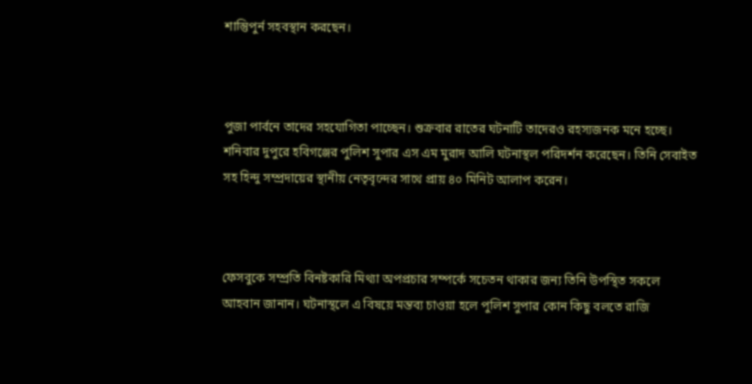শান্তিুপুর্ন সহবস্থান করছেন।



পুজা পার্বনে তাদের সহযোগিতা পাচ্ছেন। শুক্রবার রাতের ঘটনাটি তাদেরও রহস্যজনক মনে হচ্ছে। শনিবার দুপুরে হবিগঞ্জের পুলিশ সুপার এস এম মুরাদ আলি ঘটনাস্থল পরিদর্শন করেছেন। তিনি সেবাইত সহ হিন্দু সম্প্রদায়ের স্থানীয় নেতৃবৃন্দের সাথে প্রায় ৪০ মিনিট আলাপ করেন।



ফেসবুকে সম্প্রতি বিনষ্টকারি মিথ্যা অপপ্রচার সম্পর্কে সচেতন থাকার জন্য তিনি উপস্থিত সকলে আহবান জানান। ঘটনাস্থলে এ বিষয়ে মন্তব্য চাওয়া হলে পুলিশ সুপার কোন কিছু বলতে রাজি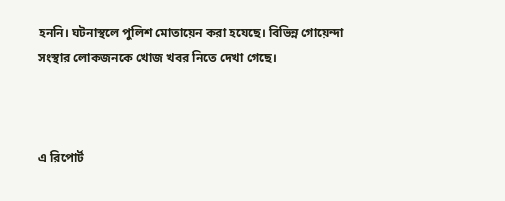হননি। ঘটনাস্থলে পুলিশ মোতায়েন করা হযেছে। বিভিন্ন গোয়েন্দা সংস্থার লোকজনকে খোজ খবর নিতে দেখা গেছে।



এ রিপোর্ট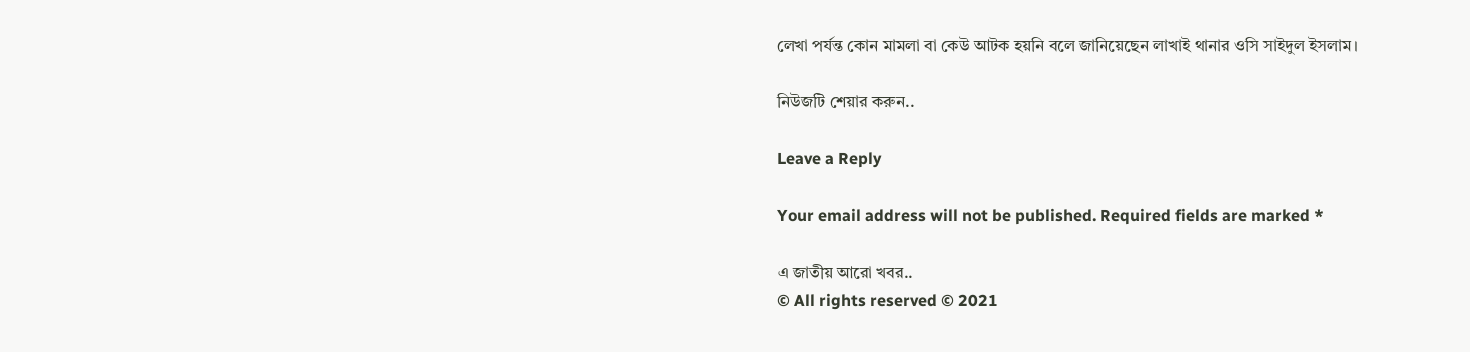লেখা পর্যন্ত কোন মামলা বা কেউ আটক হয়নি বলে জানিয়েছেন লাখাই থানার ওসি সাইদুল ইসলাম।

নিউজটি শেয়ার করুন..

Leave a Reply

Your email address will not be published. Required fields are marked *

এ জাতীয় আরো খবর..
© All rights reserved © 2021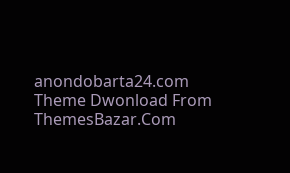anondobarta24.com
Theme Dwonload From ThemesBazar.Com